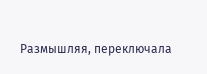Размышляя, переключала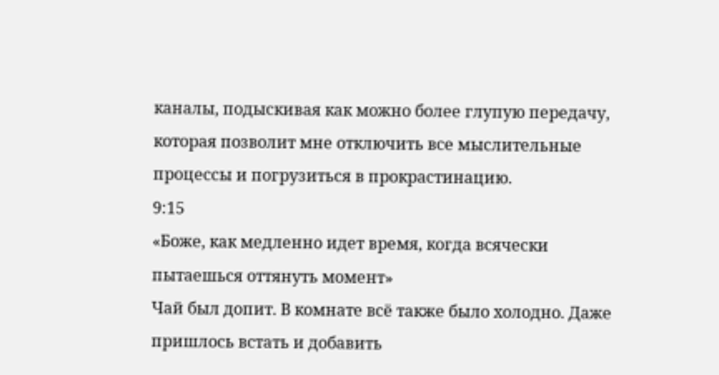каналы, подыскивая как можно более глупую передачу, которая позволит мне отключить все мыслительные процессы и погрузиться в прокрастинацию.
9:15
«Боже, как медленно идет время, когда всячески пытаешься оттянуть момент»
Чай был допит. В комнате всё также было холодно. Даже пришлось встать и добавить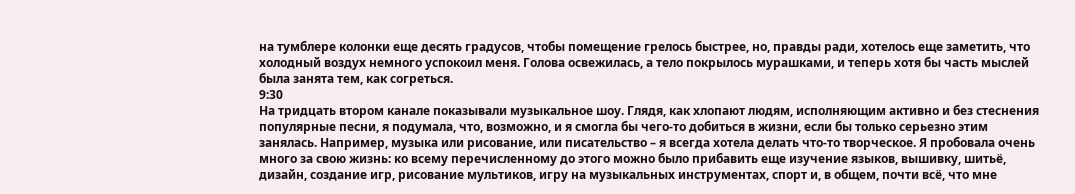на тумблере колонки еще десять градусов, чтобы помещение грелось быстрее, но, правды ради, хотелось еще заметить, что холодный воздух немного успокоил меня. Голова освежилась, а тело покрылось мурашками, и теперь хотя бы часть мыслей была занята тем, как согреться.
9:30
На тридцать втором канале показывали музыкальное шоу. Глядя, как хлопают людям, исполняющим активно и без стеснения популярные песни, я подумала, что, возможно, и я смогла бы чего-то добиться в жизни, если бы только серьезно этим занялась. Например, музыка или рисование, или писательство – я всегда хотела делать что-то творческое. Я пробовала очень много за свою жизнь: ко всему перечисленному до этого можно было прибавить еще изучение языков, вышивку, шитьё, дизайн, создание игр, рисование мультиков, игру на музыкальных инструментах, спорт и, в общем, почти всё, что мне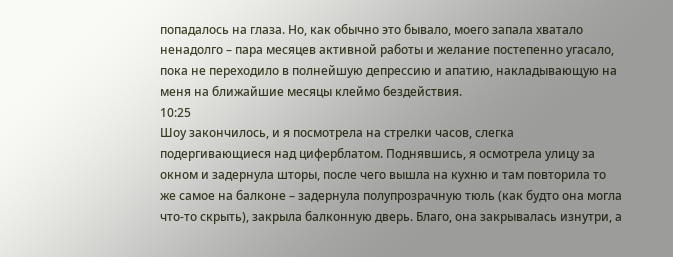попадалось на глаза. Но, как обычно это бывало, моего запала хватало ненадолго – пара месяцев активной работы и желание постепенно угасало, пока не переходило в полнейшую депрессию и апатию, накладывающую на меня на ближайшие месяцы клеймо бездействия.
10:25
Шоу закончилось, и я посмотрела на стрелки часов, слегка подергивающиеся над циферблатом. Поднявшись, я осмотрела улицу за окном и задернула шторы, после чего вышла на кухню и там повторила то же самое на балконе – задернула полупрозрачную тюль (как будто она могла что-то скрыть), закрыла балконную дверь. Благо, она закрывалась изнутри, а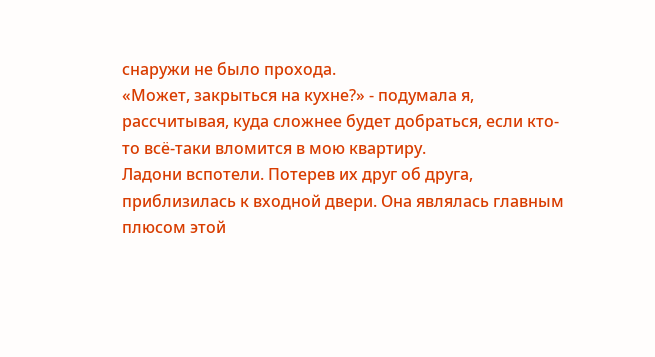снаружи не было прохода.
«Может, закрыться на кухне?» - подумала я, рассчитывая, куда сложнее будет добраться, если кто-то всё-таки вломится в мою квартиру.
Ладони вспотели. Потерев их друг об друга, приблизилась к входной двери. Она являлась главным плюсом этой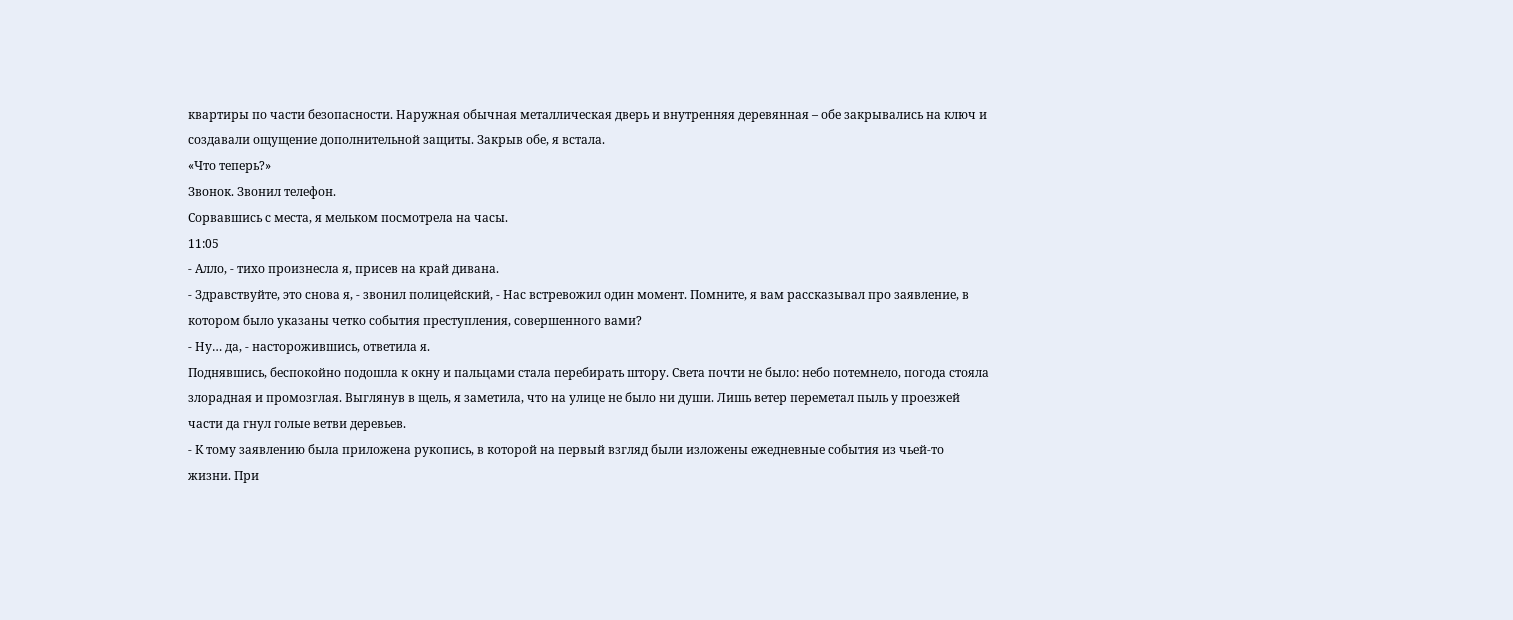квартиры по части безопасности. Наружная обычная металлическая дверь и внутренняя деревянная – обе закрывались на ключ и создавали ощущение дополнительной защиты. Закрыв обе, я встала.
«Что теперь?»
Звонок. Звонил телефон.
Сорвавшись с места, я мельком посмотрела на часы.
11:05
- Алло, - тихо произнесла я, присев на край дивана.
- Здравствуйте, это снова я, - звонил полицейский, - Нас встревожил один момент. Помните, я вам рассказывал про заявление, в котором было указаны четко события преступления, совершенного вами?
- Ну… да, - насторожившись, ответила я.
Поднявшись, беспокойно подошла к окну и пальцами стала перебирать штору. Света почти не было: небо потемнело, погода стояла злорадная и промозглая. Выглянув в щель, я заметила, что на улице не было ни души. Лишь ветер переметал пыль у проезжей части да гнул голые ветви деревьев.
- К тому заявлению была приложена рукопись, в которой на первый взгляд были изложены ежедневные события из чьей-то жизни. При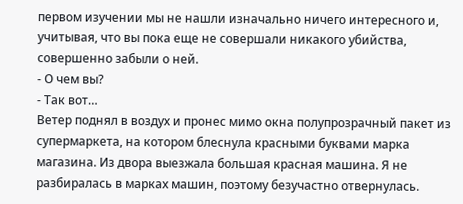первом изучении мы не нашли изначально ничего интересного и, учитывая, что вы пока еще не совершали никакого убийства, совершенно забыли о ней.
- О чем вы?
- Так вот…
Ветер поднял в воздух и пронес мимо окна полупрозрачный пакет из супермаркета, на котором блеснула красными буквами марка магазина. Из двора выезжала большая красная машина. Я не разбиралась в марках машин, поэтому безучастно отвернулась.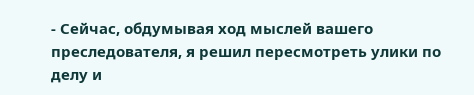- Сейчас, обдумывая ход мыслей вашего преследователя, я решил пересмотреть улики по делу и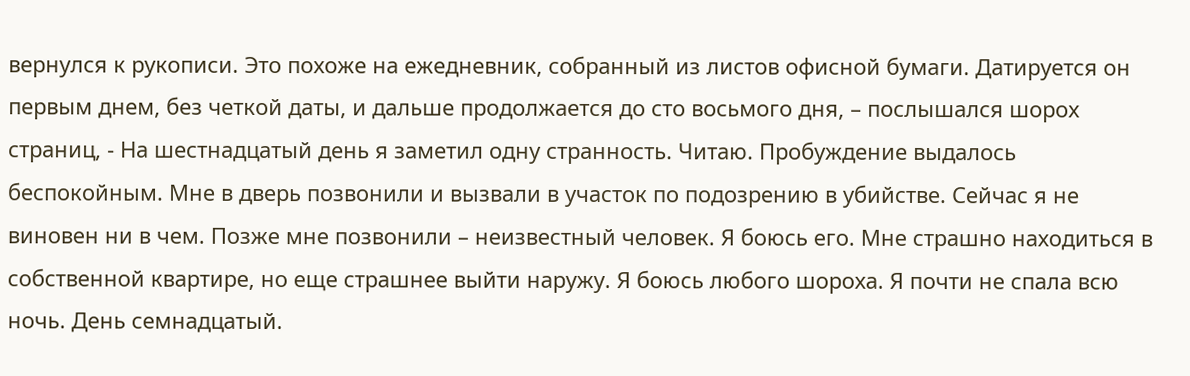вернулся к рукописи. Это похоже на ежедневник, собранный из листов офисной бумаги. Датируется он первым днем, без четкой даты, и дальше продолжается до сто восьмого дня, – послышался шорох страниц, - На шестнадцатый день я заметил одну странность. Читаю. Пробуждение выдалось беспокойным. Мне в дверь позвонили и вызвали в участок по подозрению в убийстве. Сейчас я не виновен ни в чем. Позже мне позвонили – неизвестный человек. Я боюсь его. Мне страшно находиться в собственной квартире, но еще страшнее выйти наружу. Я боюсь любого шороха. Я почти не спала всю ночь. День семнадцатый.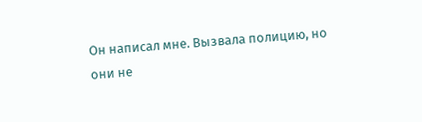Он написал мне. Вызвала полицию, но они не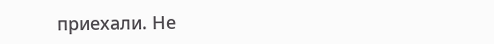приехали. Не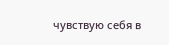чувствую себя в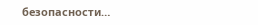безопасности…